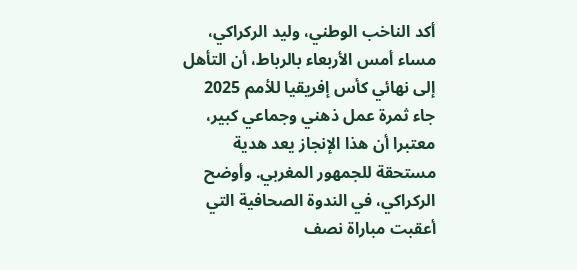أكد الناخب الوطني، وليد الركراكي، مساء أمس الأربعاء بالرباط، أن التأهل إلى نهائي كأس إفريقيا للأمم 2025 جاء ثمرة عمل ذهني وجماعي كبير، معتبرا أن هذا الإنجاز يعد هدية مستحقة للجمهور المغربي. وأوضح الركراكي، في الندوة الصحافية التي أعقبت مباراة نصف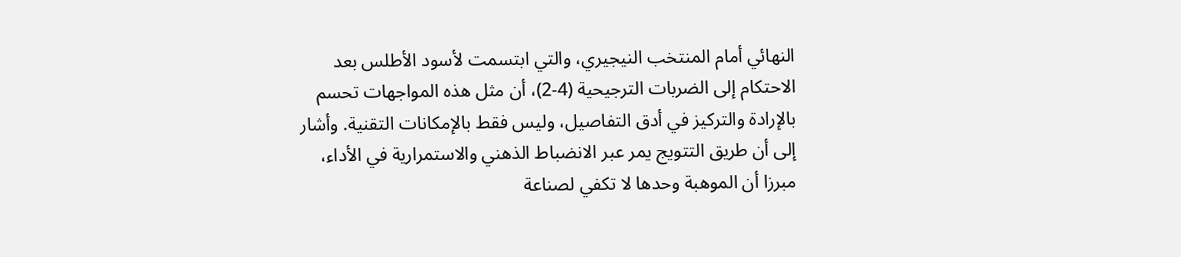النهائي أمام المنتخب النيجيري، والتي ابتسمت لأسود الأطلس بعد الاحتكام إلى الضربات الترجيحية (4-2)، أن مثل هذه المواجهات تحسم بالإرادة والتركيز في أدق التفاصيل، وليس فقط بالإمكانات التقنية. وأشار إلى أن طريق التتويج يمر عبر الانضباط الذهني والاستمرارية في الأداء، مبرزا أن الموهبة وحدها لا تكفي لصناعة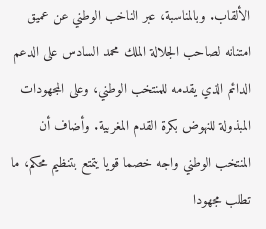الألقاب. وبالمناسبة، عبر الناخب الوطني عن عميق امتنانه لصاحب الجلالة الملك محمد السادس على الدعم الدائم الذي يقدمه للمنتخب الوطني، وعلى المجهودات المبذولة للنهوض بكرة القدم المغربية. وأضاف أن المنتخب الوطني واجه خصما قويا يتمتع بتنظيم محكم، ما تطلب مجهودا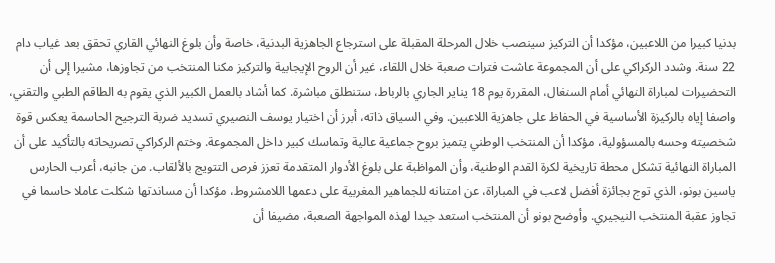بدنيا كبيرا من اللاعبين، مؤكدا أن التركيز سينصب خلال المرحلة المقبلة على استرجاع الجاهزية البدنية، خاصة وأن بلوغ النهائي القاري تحقق بعد غياب دام 22 سنة. وشدد الركراكي على أن المجموعة عاشت فترات صعبة خلال اللقاء، غير أن الروح الإيجابية والتركيز مكنا المنتخب من تجاوزها، مشيرا إلى أن التحضيرات لمباراة النهائي أمام السنغال، المقررة يوم 18 يناير الجاري بالرباط، ستنطلق مباشرة. كما أشاد بالعمل الكبير الذي يقوم به الطاقم الطبي والتقني، واصفا إياه بالركيزة الأساسية في الحفاظ على جاهزية اللاعبين. وفي السياق ذاته، أبرز أن اختيار يوسف النصيري تسديد ضربة الترجيح الحاسمة يعكس قوة شخصيته وحسه بالمسؤولية، مؤكدا أن المنتخب الوطني يتميز بروح جماعية عالية وتماسك كبير داخل المجموعة. وختم الركراكي تصريحاته بالتأكيد على أن المباراة النهائية تشكل محطة تاريخية لكرة القدم الوطنية، وأن المواظبة على بلوغ الأدوار المتقدمة تعزز فرص التتويج بالألقاب. من جانبه، أعرب الحارس ياسين بونو، الذي توج بجائزة أفضل لاعب في المباراة، عن امتنانه للجماهير المغربية على دعمها اللامشروط، مؤكدا أن مساندتها شكلت عاملا حاسما في تجاوز عقبة المنتخب النيجيري. وأوضح بونو أن المنتخب استعد جيدا لهذه المواجهة الصعبة، مضيفا أن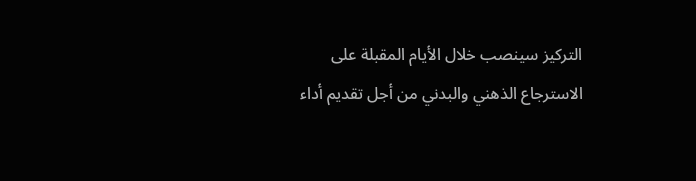التركيز سينصب خلال الأيام المقبلة على الاسترجاع الذهني والبدني من أجل تقديم أداء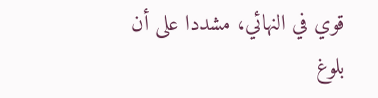قوي في النهائي، مشددا على أن بلوغ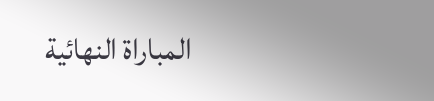المباراة النهائية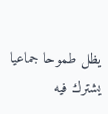يظل طموحا جماعيا يشترك فيه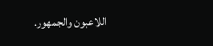اللاعبون والجمهور.